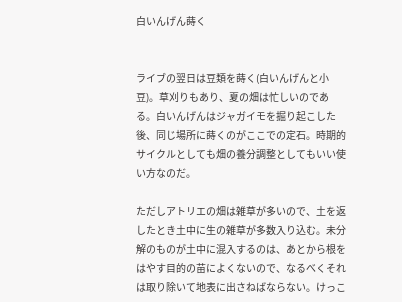白いんげん蒔く


ライブの翌日は豆類を蒔く(白いんげんと小豆)。草刈りもあり、夏の畑は忙しいのである。白いんげんはジャガイモを掘り起こした後、同じ場所に蒔くのがここでの定石。時期的サイクルとしても畑の養分調整としてもいい使い方なのだ。

ただしアトリエの畑は雑草が多いので、土を返したとき土中に生の雑草が多数入り込む。未分解のものが土中に混入するのは、あとから根をはやす目的の苗によくないので、なるべくそれは取り除いて地表に出さねばならない。けっこ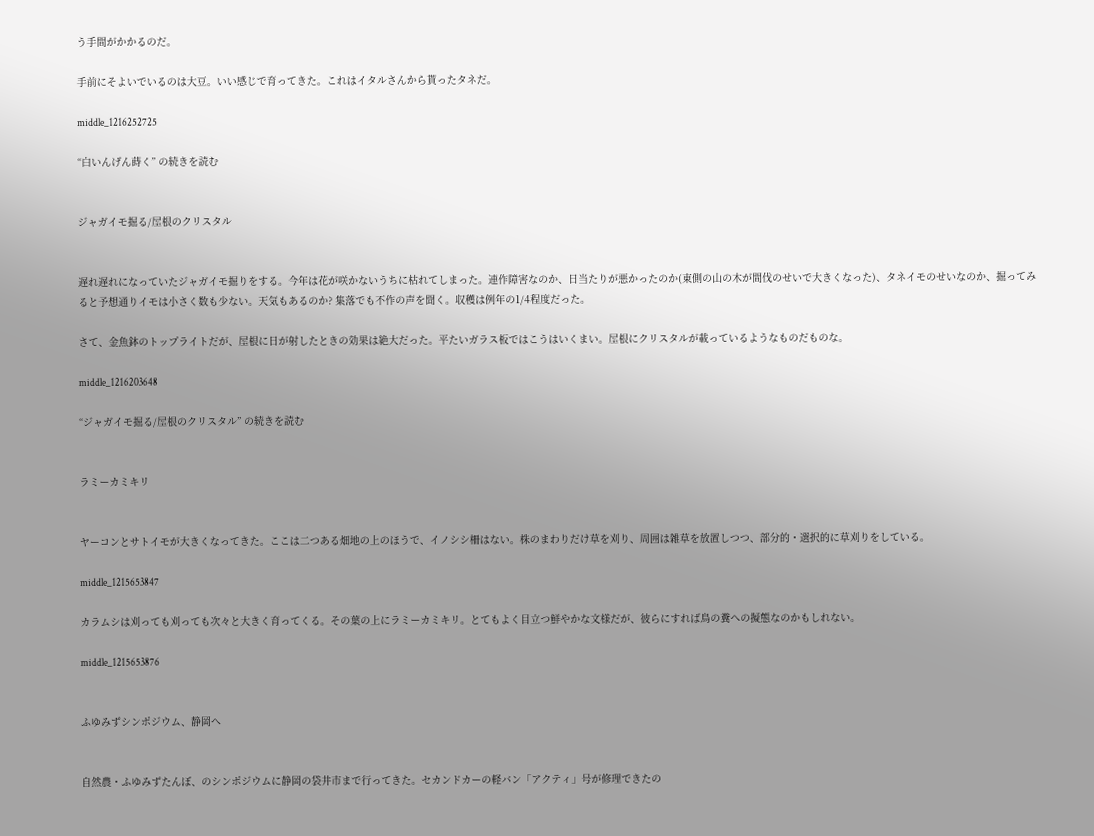う手間がかかるのだ。

手前にそよいでいるのは大豆。いい感じで育ってきた。これはイタルさんから貰ったタネだ。

middle_1216252725

“白いんげん蒔く” の続きを読む


ジャガイモ掘る/屋根のクリスタル


遅れ遅れになっていたジャガイモ掘りをする。今年は花が咲かないうちに枯れてしまった。連作障害なのか、日当たりが悪かったのか(東側の山の木が間伐のせいで大きくなった)、タネイモのせいなのか、掘ってみると予想通りイモは小さく数も少ない。天気もあるのか? 集落でも不作の声を聞く。収穫は例年の1/4程度だった。

さて、金魚鉢のトップライトだが、屋根に日が射したときの効果は絶大だった。平たいガラス板ではこうはいくまい。屋根にクリスタルが載っているようなものだものな。

middle_1216203648

“ジャガイモ掘る/屋根のクリスタル” の続きを読む


ラミーカミキリ


ヤーコンとサトイモが大きくなってきた。ここは二つある畑地の上のほうで、イノシシ柵はない。株のまわりだけ草を刈り、周囲は雑草を放置しつつ、部分的・選択的に草刈りをしている。

middle_1215653847

カラムシは刈っても刈っても次々と大きく育ってくる。その葉の上にラミーカミキリ。とてもよく目立つ鮮やかな文様だが、彼らにすれば鳥の糞への擬態なのかもしれない。

middle_1215653876


ふゆみずシンポジウム、静岡へ


自然農・ふゆみずたんぼ、のシンポジウムに静岡の袋井市まで行ってきた。セカンドカーの軽バン「アクティ」号が修理できたの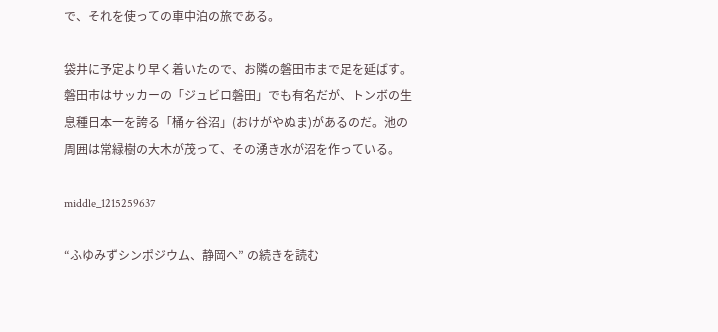で、それを使っての車中泊の旅である。

袋井に予定より早く着いたので、お隣の磐田市まで足を延ばす。磐田市はサッカーの「ジュビロ磐田」でも有名だが、トンボの生息種日本一を誇る「桶ヶ谷沼」(おけがやぬま)があるのだ。池の周囲は常緑樹の大木が茂って、その湧き水が沼を作っている。

middle_1215259637

“ふゆみずシンポジウム、静岡へ” の続きを読む